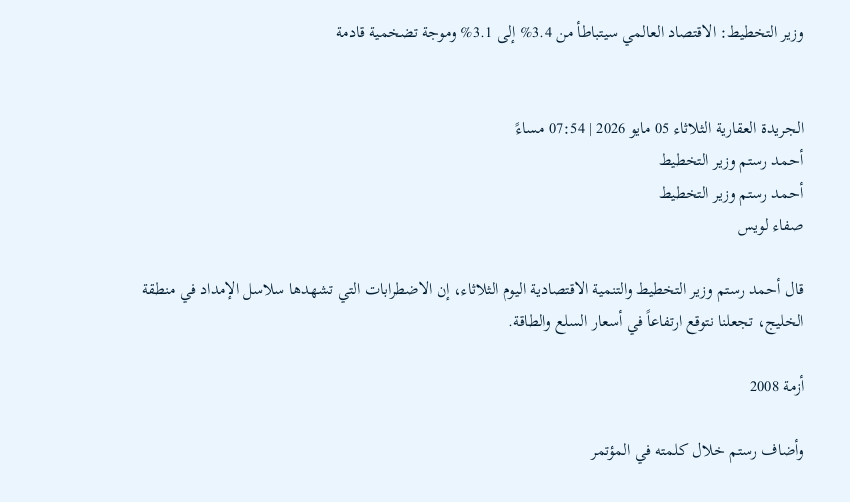وزير التخطيط: الاقتصاد العالمي سيتباطأ من 3.4% إلى 3.1% وموجة تضخمية قادمة


الجريدة العقارية الثلاثاء 05 مايو 2026 | 07:54 مساءً
أحمد رستم وزير التخطيط
أحمد رستم وزير التخطيط
صفاء لويس

قال أحمد رستم وزير التخطيط والتنمية الاقتصادية اليوم الثلاثاء، إن الاضطرابات التي تشهدها سلاسل الإمداد في منطقة الخليج، تجعلنا نتوقع ارتفاعاً في أسعار السلع والطاقة.

أزمة 2008

وأضاف رستم خلال كلمته في المؤتمر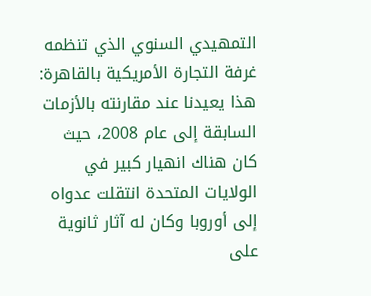التمهيدي السنوي الذي تنظمه غرفة التجارة الأمريكية بالقاهرة: هذا يعيدنا عند مقارنته بالأزمات السابقة إلى عام 2008، حيث كان هناك انهيار كبير في الولايات المتحدة انتقلت عدواه إلى أوروبا وكان له آثار ثانوية على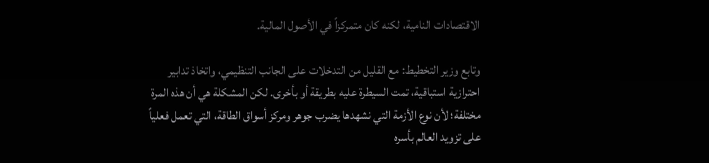الاقتصادات النامية، لكنه كان متمركزاً في الأصول المالية.

وتابع وزير التخطيط: مع القليل من التدخلات على الجانب التنظيمي، واتخاذ تدابير احترازية استباقية، تمت السيطرة عليه بطريقة أو بأخرى. لكن المشكلة هي أن هذه المرة مختلفة؛ لأن نوع الأزمة التي نشهدها يضرب جوهر ومركز أسواق الطاقة، التي تعمل فعلياً على تزويد العالم بأسره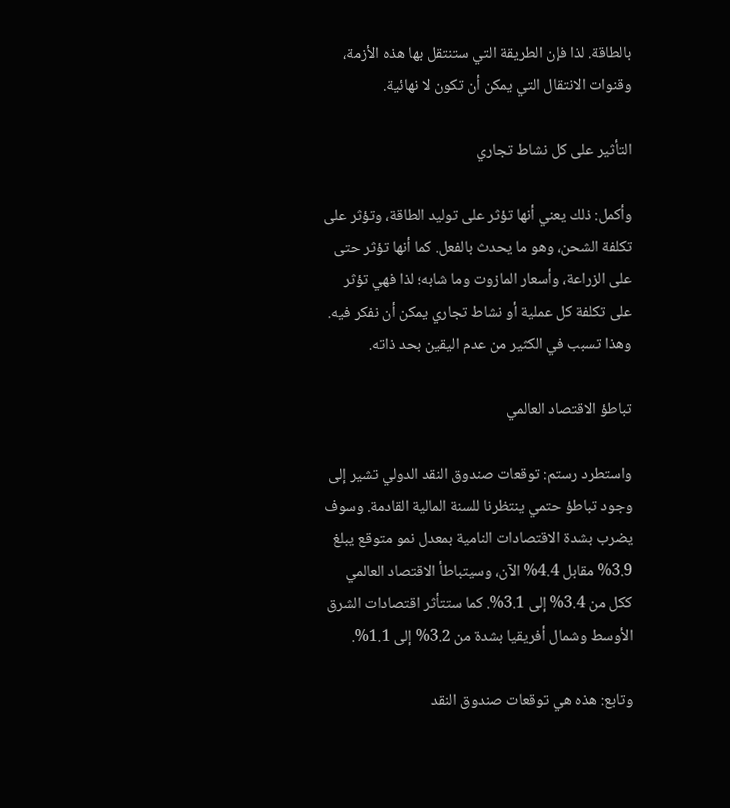بالطاقة. لذا فإن الطريقة التي ستنتقل بها هذه الأزمة، وقنوات الانتقال التي يمكن أن تكون لا نهائية.

التأثير على كل نشاط تجاري

وأكمل: ذلك يعني أنها تؤثر على توليد الطاقة، وتؤثر على تكلفة الشحن، وهو ما يحدث بالفعل. كما أنها تؤثر حتى على الزراعة، وأسعار المازوت وما شابه؛ لذا فهي تؤثر على تكلفة كل عملية أو نشاط تجاري يمكن أن نفكر فيه. وهذا تسبب في الكثير من عدم اليقين بحد ذاته.

تباطؤ الاقتصاد العالمي

واستطرد رستم: توقعات صندوق النقد الدولي تشير إلى وجود تباطؤ حتمي ينتظرنا للسنة المالية القادمة. وسوف يضرب بشدة الاقتصادات النامية بمعدل نمو متوقع يبلغ 3.9% مقابل 4.4% الآن، وسيتباطأ الاقتصاد العالمي ككل من 3.4% إلى 3.1%. كما ستتأثر اقتصادات الشرق الأوسط وشمال أفريقيا بشدة من 3.2% إلى 1.1%.

وتابع: هذه هي توقعات صندوق النقد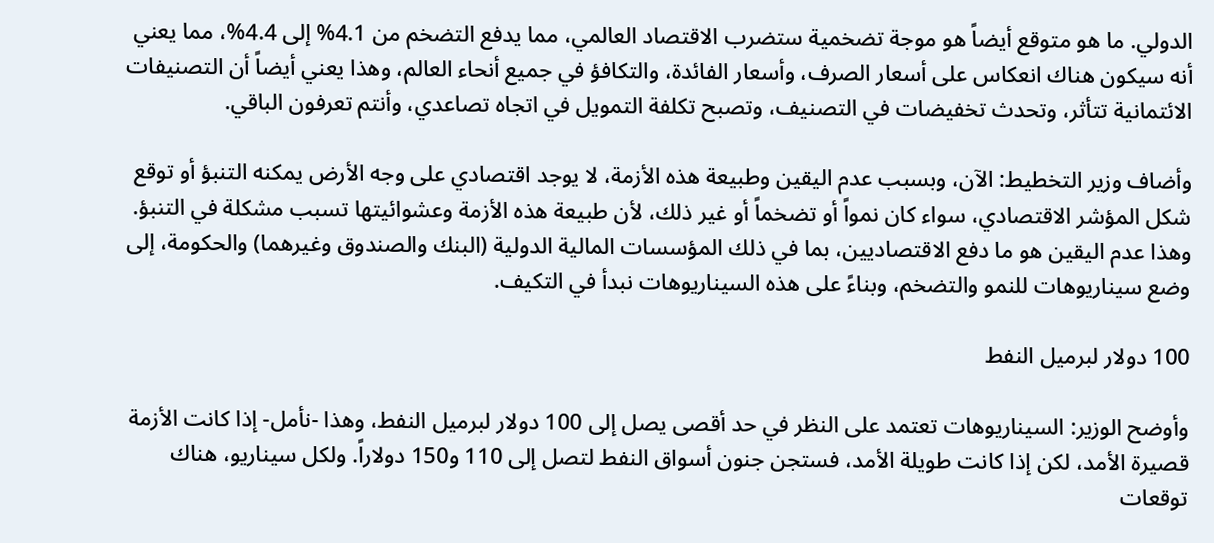الدولي. ما هو متوقع أيضاً هو موجة تضخمية ستضرب الاقتصاد العالمي، مما يدفع التضخم من 4.1% إلى 4.4%، مما يعني أنه سيكون هناك انعكاس على أسعار الصرف، وأسعار الفائدة، والتكافؤ في جميع أنحاء العالم، وهذا يعني أيضاً أن التصنيفات الائتمانية تتأثر، وتحدث تخفيضات في التصنيف، وتصبح تكلفة التمويل في اتجاه تصاعدي، وأنتم تعرفون الباقي.

وأضاف وزير التخطيط: الآن، وبسبب عدم اليقين وطبيعة هذه الأزمة، لا يوجد اقتصادي على وجه الأرض يمكنه التنبؤ أو توقع شكل المؤشر الاقتصادي، سواء كان نمواً أو تضخماً أو غير ذلك، لأن طبيعة هذه الأزمة وعشوائيتها تسبب مشكلة في التنبؤ. وهذا عدم اليقين هو ما دفع الاقتصاديين، بما في ذلك المؤسسات المالية الدولية (البنك والصندوق وغيرهما) والحكومة، إلى وضع سيناريوهات للنمو والتضخم، وبناءً على هذه السيناريوهات نبدأ في التكيف.

100 دولار لبرميل النفط

وأوضح الوزير: السيناريوهات تعتمد على النظر في حد أقصى يصل إلى 100 دولار لبرميل النفط، وهذا -نأمل- إذا كانت الأزمة قصيرة الأمد، لكن إذا كانت طويلة الأمد، فستجن جنون أسواق النفط لتصل إلى 110 و150 دولاراً. ولكل سيناريو، هناك توقعات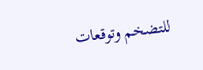للتضخم وتوقعات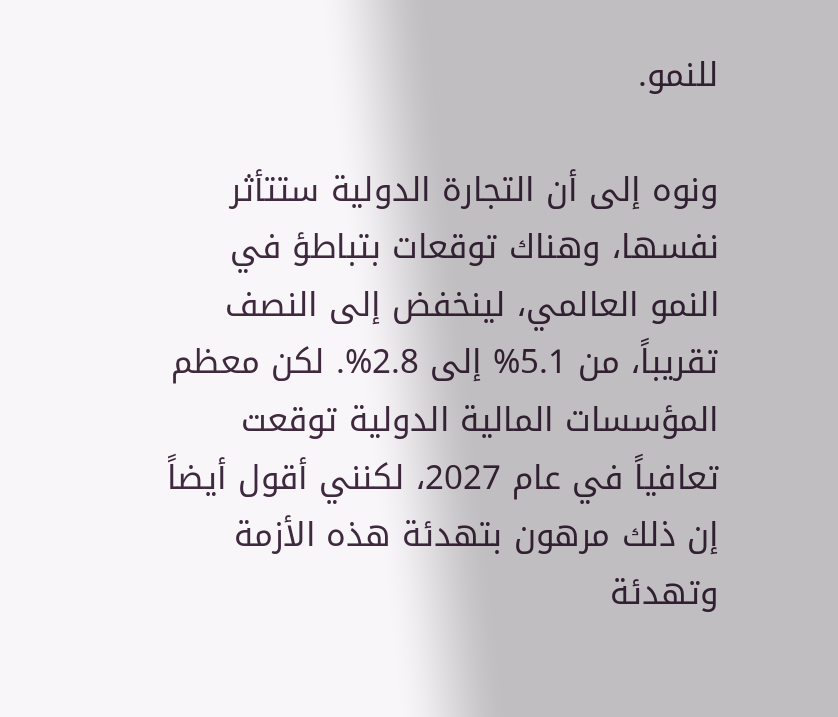للنمو.

ونوه إلى أن التجارة الدولية ستتأثر نفسها، وهناك توقعات بتباطؤ في النمو العالمي، لينخفض إلى النصف تقريباً، من 5.1% إلى 2.8%. لكن معظم المؤسسات المالية الدولية توقعت تعافياً في عام 2027، لكنني أقول أيضاً إن ذلك مرهون بتهدئة هذه الأزمة وتهدئة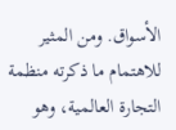الأسواق. ومن المثير للاهتمام ما ذكرته منظمة التجارة العالمية، وهو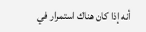أنه إذا كان هناك استمرار في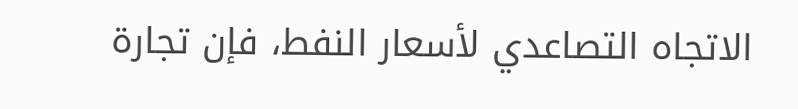الاتجاه التصاعدي لأسعار النفط، فإن تجارة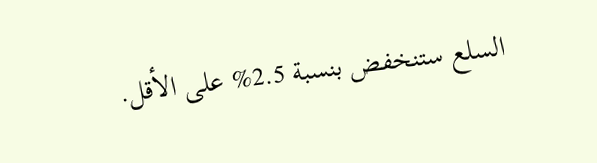السلع ستنخفض بنسبة 2.5% على الأقل.